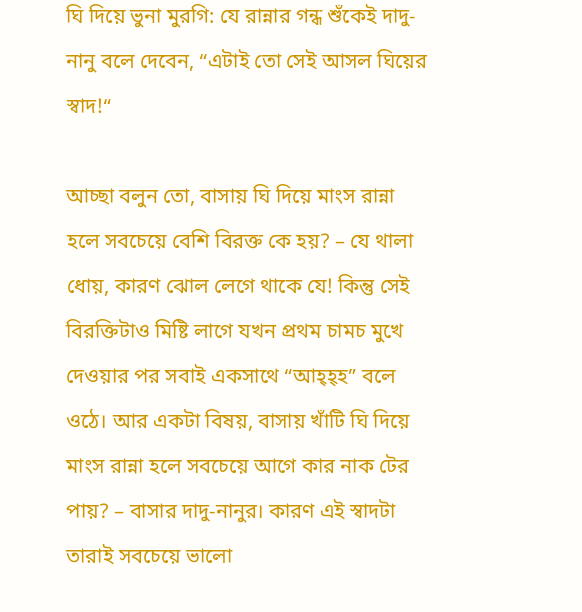ঘি দিয়ে ভুনা মুরগি: যে রান্নার গন্ধ শুঁকেই দাদু-নানু বলে দেবেন, “এটাই তো সেই আসল ঘিয়ের স্বাদ!“

আচ্ছা বলুন তো, বাসায় ঘি দিয়ে মাংস রান্না হলে সবচেয়ে বেশি বিরক্ত কে হয়? – যে থালা ধোয়, কারণ ঝোল লেগে থাকে যে! কিন্তু সেই বিরক্তিটাও মিষ্টি লাগে যখন প্রথম চামচ মুখে দেওয়ার পর সবাই একসাথে “আহ্হ্হ” বলে ওঠে। আর একটা বিষয়, বাসায় খাঁটি ঘি দিয়ে মাংস রান্না হলে সবচেয়ে আগে কার নাক টের পায়? – বাসার দাদু-নানুর। কারণ এই স্বাদটা তারাই সবচেয়ে ভালো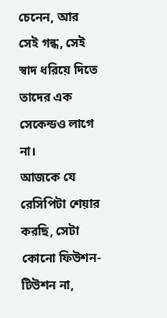চেনেন, আর সেই গন্ধ, সেই স্বাদ ধরিয়ে দিতে তাদের এক সেকেন্ডও লাগে না।
আজকে যে রেসিপিটা শেয়ার করছি, সেটা কোনো ফিউশন-টিউশন না,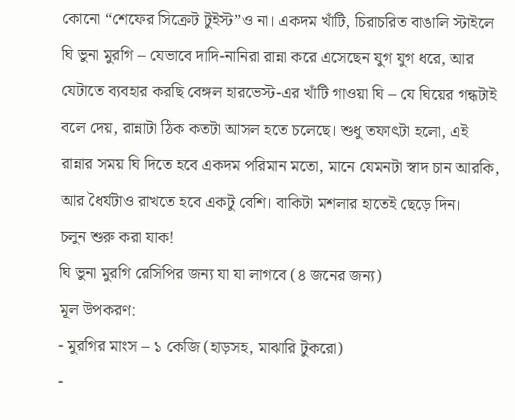কোনো “শেফের সিক্রেট টুইস্ট”ও না। একদম খাঁটি, চিরাচরিত বাঙালি স্টাইলে ঘি ভুনা মুরগি – যেভাবে দাদি-নানিরা রান্না করে এসেছেন যুগ যুগ ধরে, আর যেটাতে ব্যবহার করছি বেঙ্গল হারভেস্ট-এর খাঁটি গাওয়া ঘি – যে ঘিয়ের গন্ধটাই বলে দেয়, রান্নাটা ঠিক কতটা আসল হতে চলেছে। শুধু তফাৎটা হলো, এই রান্নার সময় ঘি দিতে হবে একদম পরিমান মতো, মানে যেমনটা স্বাদ চান আরকি, আর ধৈর্যটাও রাখতে হবে একটু বেশি। বাকিটা মশলার হাতেই ছেড়ে দিন।
চলুন শুরু করা যাক!
ঘি ভুনা মুরগি রেসিপির জন্য যা যা লাগবে (৪ জনের জন্য)
মূল উপকরণ:
- মুরগির মাংস – ১ কেজি (হাড়সহ, মাঝারি টুকরো)
-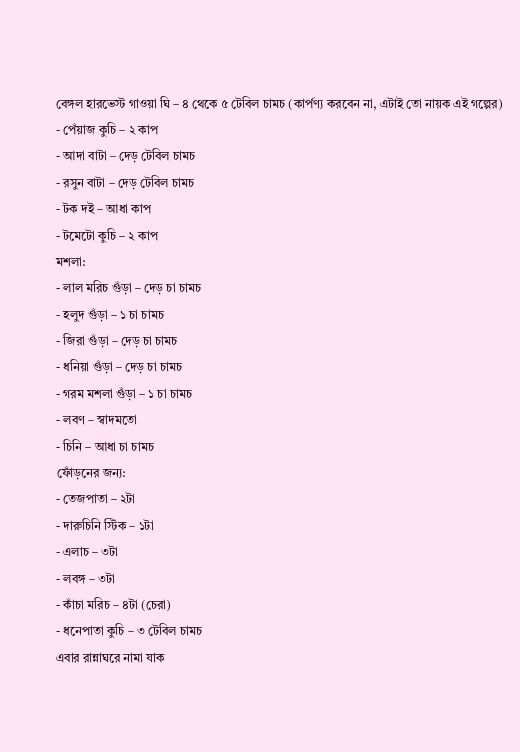বেঙ্গল হারভেস্ট গাওয়া ঘি – ৪ থেকে ৫ টেবিল চামচ (কার্পণ্য করবেন না, এটাই তো নায়ক এই গল্পের)
- পেঁয়াজ কুচি – ২ কাপ
- আদা বাটা – দেড় টেবিল চামচ
- রসুন বাটা – দেড় টেবিল চামচ
- টক দই – আধা কাপ
- টমেটো কুচি – ২ কাপ
মশলা:
- লাল মরিচ গুঁড়া – দেড় চা চামচ
- হলুদ গুঁড়া – ১ চা চামচ
- জিরা গুঁড়া – দেড় চা চামচ
- ধনিয়া গুঁড়া – দেড় চা চামচ
- গরম মশলা গুঁড়া – ১ চা চামচ
- লবণ – স্বাদমতো
- চিনি – আধা চা চামচ
ফোঁড়নের জন্য:
- তেজপাতা – ২টা
- দারুচিনি স্টিক – ১টা
- এলাচ – ৩টা
- লবঙ্গ – ৩টা
- কাঁচা মরিচ – ৪টা (চেরা)
- ধনেপাতা কুচি – ৩ টেবিল চামচ
এবার রান্নাঘরে নামা যাক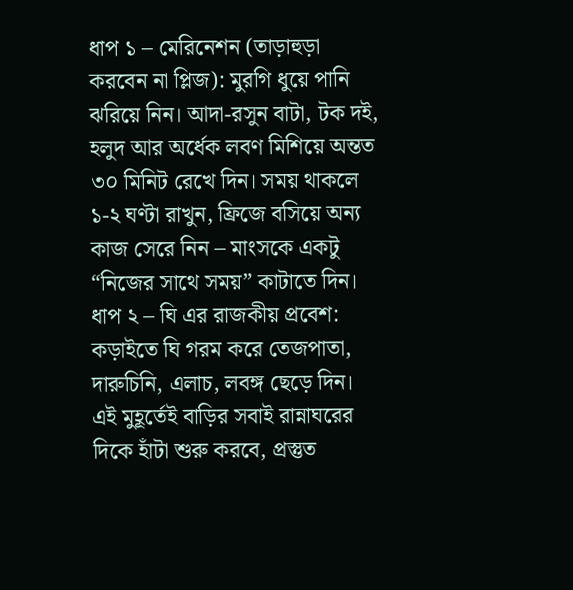ধাপ ১ – মেরিনেশন (তাড়াহুড়া করবেন না প্লিজ): মুরগি ধুয়ে পানি ঝরিয়ে নিন। আদা-রসুন বাটা, টক দই, হলুদ আর অর্ধেক লবণ মিশিয়ে অন্তত ৩০ মিনিট রেখে দিন। সময় থাকলে ১-২ ঘণ্টা রাখুন, ফ্রিজে বসিয়ে অন্য কাজ সেরে নিন – মাংসকে একটু “নিজের সাথে সময়” কাটাতে দিন।
ধাপ ২ – ঘি এর রাজকীয় প্রবেশ: কড়াইতে ঘি গরম করে তেজপাতা, দারুচিনি, এলাচ, লবঙ্গ ছেড়ে দিন। এই মুহূর্তেই বাড়ির সবাই রান্নাঘরের দিকে হাঁটা শুরু করবে, প্রস্তুত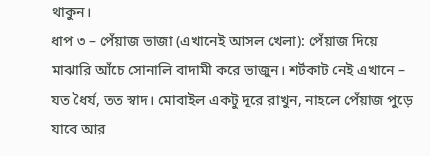থাকুন।
ধাপ ৩ – পেঁয়াজ ভাজা (এখানেই আসল খেলা): পেঁয়াজ দিয়ে মাঝারি আঁচে সোনালি বাদামী করে ভাজুন। শর্টকাট নেই এখানে – যত ধৈর্য, তত স্বাদ। মোবাইল একটু দূরে রাখুন, নাহলে পেঁয়াজ পুড়ে যাবে আর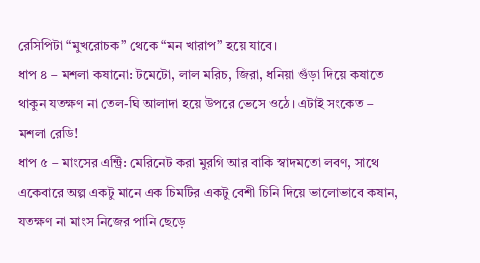রেসিপিটা “মুখরোচক” থেকে “মন খারাপ” হয়ে যাবে।
ধাপ ৪ – মশলা কষানো: টমেটো, লাল মরিচ, জিরা, ধনিয়া গুঁড়া দিয়ে কষাতে থাকুন যতক্ষণ না তেল-ঘি আলাদা হয়ে উপরে ভেসে ওঠে। এটাই সংকেত – মশলা রেডি!
ধাপ ৫ – মাংসের এন্ট্রি: মেরিনেট করা মুরগি আর বাকি স্বাদমতো লবণ, সাথে একেবারে অল্প একটু মানে এক চিমটির একটু বেশী চিনি দিয়ে ভালোভাবে কষান, যতক্ষণ না মাংস নিজের পানি ছেড়ে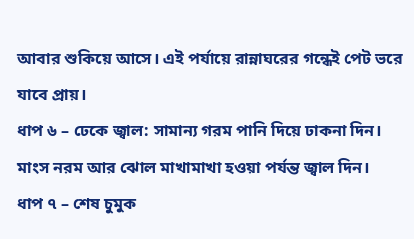আবার শুকিয়ে আসে। এই পর্যায়ে রান্নাঘরের গন্ধেই পেট ভরে যাবে প্রায়।
ধাপ ৬ – ঢেকে জ্বাল: সামান্য গরম পানি দিয়ে ঢাকনা দিন। মাংস নরম আর ঝোল মাখামাখা হওয়া পর্যন্ত জ্বাল দিন।
ধাপ ৭ – শেষ চুমুক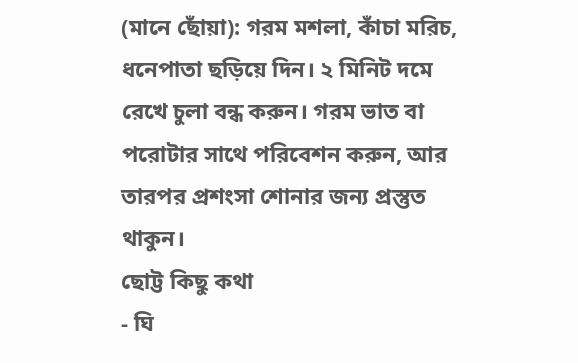(মানে ছোঁয়া): গরম মশলা, কাঁচা মরিচ, ধনেপাতা ছড়িয়ে দিন। ২ মিনিট দমে রেখে চুলা বন্ধ করুন। গরম ভাত বা পরোটার সাথে পরিবেশন করুন, আর তারপর প্রশংসা শোনার জন্য প্রস্তুত থাকুন।
ছোট্ট কিছু কথা
- ঘি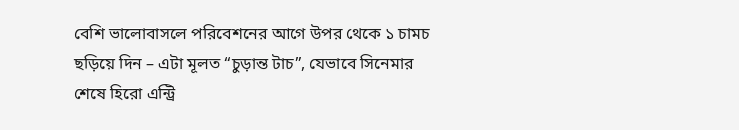বেশি ভালোবাসলে পরিবেশনের আগে উপর থেকে ১ চামচ ছড়িয়ে দিন – এটা মূলত “চুড়ান্ত টাচ”, যেভাবে সিনেমার শেষে হিরো এন্ট্রি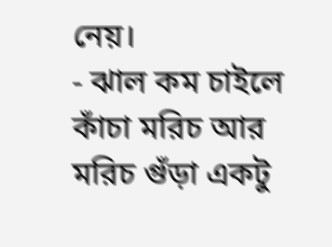নেয়।
- ঝাল কম চাইলে কাঁচা মরিচ আর মরিচ গুঁড়া একটু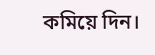কমিয়ে দিন।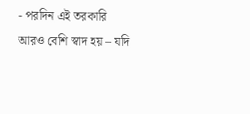- পরদিন এই তরকারি আরও বেশি স্বাদ হয় – যদি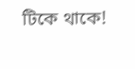টিকে থাকে!